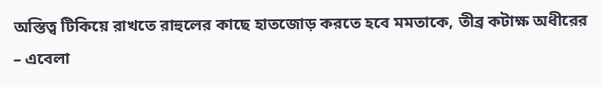অস্তিত্ব টিকিয়ে রাখতে রাহুলের কাছে হাতজোড় করতে হবে মমতাকে, তীব্র কটাক্ষ অধীরের – এবেলা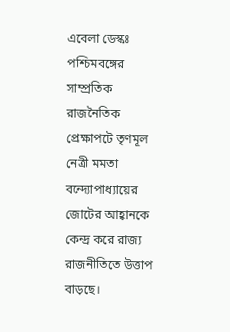এবেলা ডেস্কঃ
পশ্চিমবঙ্গের সাম্প্রতিক রাজনৈতিক প্রেক্ষাপটে তৃণমূল নেত্রী মমতা বন্দ্যোপাধ্যায়ের জোটের আহ্বানকে কেন্দ্র করে রাজ্য রাজনীতিতে উত্তাপ বাড়ছে।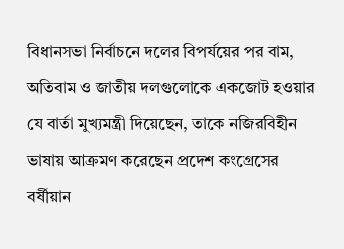বিধানসভা নির্বাচনে দলের বিপর্যয়ের পর বাম, অতিবাম ও জাতীয় দলগুলোকে একজোট হওয়ার যে বার্তা মুখ্যমন্ত্রী দিয়েছেন, তাকে নজিরবিহীন ভাষায় আক্রমণ করেছেন প্রদেশ কংগ্রেসের বর্ষীয়ান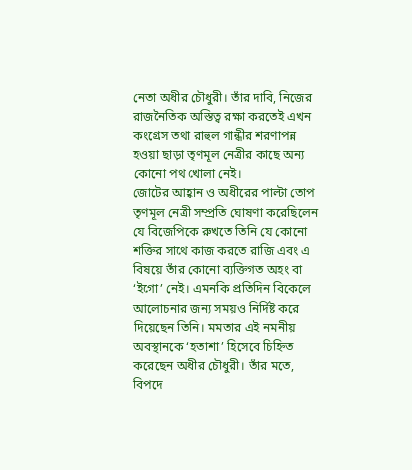নেতা অধীর চৌধুরী। তাঁর দাবি, নিজের রাজনৈতিক অস্তিত্ব রক্ষা করতেই এখন কংগ্রেস তথা রাহুল গান্ধীর শরণাপন্ন হওয়া ছাড়া তৃণমূল নেত্রীর কাছে অন্য কোনো পথ খোলা নেই।
জোটের আহ্বান ও অধীরের পাল্টা তোপ
তৃণমূল নেত্রী সম্প্রতি ঘোষণা করেছিলেন যে বিজেপিকে রুখতে তিনি যে কোনো শক্তির সাথে কাজ করতে রাজি এবং এ বিষয়ে তাঁর কোনো ব্যক্তিগত অহং বা ‘ইগো’ নেই। এমনকি প্রতিদিন বিকেলে আলোচনার জন্য সময়ও নির্দিষ্ট করে দিয়েছেন তিনি। মমতার এই নমনীয় অবস্থানকে ‘হতাশা’ হিসেবে চিহ্নিত করেছেন অধীর চৌধুরী। তাঁর মতে, বিপদে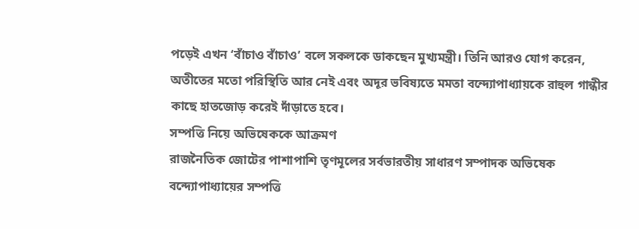পড়েই এখন ‘বাঁচাও বাঁচাও’ বলে সকলকে ডাকছেন মুখ্যমন্ত্রী। তিনি আরও যোগ করেন, অতীতের মতো পরিস্থিতি আর নেই এবং অদূর ভবিষ্যতে মমতা বন্দ্যোপাধ্যায়কে রাহুল গান্ধীর কাছে হাতজোড় করেই দাঁড়াতে হবে।
সম্পত্তি নিয়ে অভিষেককে আক্রমণ
রাজনৈতিক জোটের পাশাপাশি তৃণমূলের সর্বভারতীয় সাধারণ সম্পাদক অভিষেক বন্দ্যোপাধ্যায়ের সম্পত্তি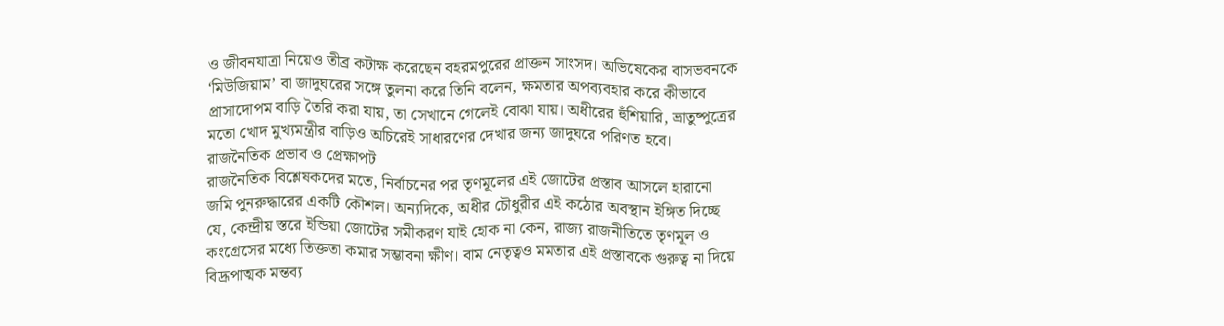ও জীবনযাত্রা নিয়েও তীব্র কটাক্ষ করেছেন বহরমপুরের প্রাক্তন সাংসদ। অভিষেকের বাসভবনকে ‘মিউজিয়াম’ বা জাদুঘরের সঙ্গে তুলনা করে তিনি বলেন, ক্ষমতার অপব্যবহার করে কীভাবে প্রাসাদোপম বাড়ি তৈরি করা যায়, তা সেখানে গেলেই বোঝা যায়। অধীরের হুঁশিয়ারি, ভ্রাতুষ্পুত্রের মতো খোদ মুখ্যমন্ত্রীর বাড়িও অচিরেই সাধারণের দেখার জন্য জাদুঘরে পরিণত হবে।
রাজনৈতিক প্রভাব ও প্রেক্ষাপট
রাজনৈতিক বিশ্লেষকদের মতে, নির্বাচনের পর তৃণমূলের এই জোটের প্রস্তাব আসলে হারানো জমি পুনরুদ্ধারের একটি কৌশল। অন্যদিকে, অধীর চৌধুরীর এই কঠোর অবস্থান ইঙ্গিত দিচ্ছে যে, কেন্দ্রীয় স্তরে ইন্ডিয়া জোটের সমীকরণ যাই হোক না কেন, রাজ্য রাজনীতিতে তৃণমূল ও কংগ্রেসের মধ্যে তিক্ততা কমার সম্ভাবনা ক্ষীণ। বাম নেতৃত্বও মমতার এই প্রস্তাবকে গুরুত্ব না দিয়ে বিদ্রূপাত্মক মন্তব্য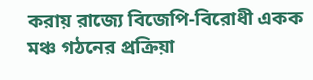করায় রাজ্যে বিজেপি-বিরোধী একক মঞ্চ গঠনের প্রক্রিয়া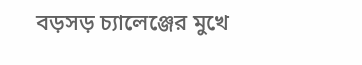বড়সড় চ্যালেঞ্জের মুখে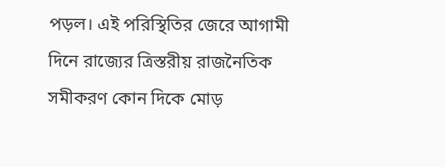পড়ল। এই পরিস্থিতির জেরে আগামী দিনে রাজ্যের ত্রিস্তরীয় রাজনৈতিক সমীকরণ কোন দিকে মোড়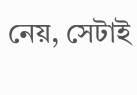নেয়, সেটাই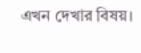এখন দেখার বিষয়।